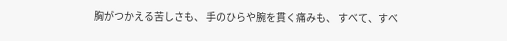胸がつかえる苦しさも、 手のひらや腕を貫く痛みも、 すべて、すべ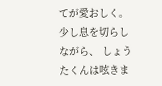てが愛おしく。 少し息を切らしながら、 しょうたくんは呟きま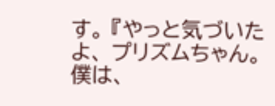す。 『やっと気づいたよ、 プリズムちゃん。 僕は、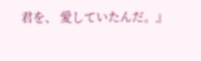君を、 愛していたんだ。』